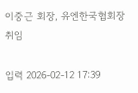이중근 회장, 유엔한국협회장 취임

입력 2026-02-12 17:39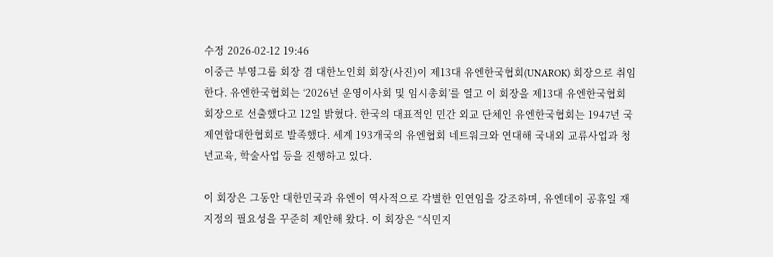수정 2026-02-12 19:46
이중근 부영그룹 회장 겸 대한노인회 회장(사진)이 제13대 유엔한국협회(UNAROK) 회장으로 취임한다. 유엔한국협회는 ‘2026년 운영이사회 및 임시총회’를 열고 이 회장을 제13대 유엔한국협회 회장으로 선출했다고 12일 밝혔다. 한국의 대표적인 민간 외교 단체인 유엔한국협회는 1947년 국제연합대한협회로 발족했다. 세계 193개국의 유엔협회 네트워크와 연대해 국내외 교류사업과 청년교육, 학술사업 등을 진행하고 있다.

이 회장은 그동안 대한민국과 유엔이 역사적으로 각별한 인연임을 강조하며, 유엔데이 공휴일 재지정의 필요성을 꾸준히 제안해 왔다. 이 회장은 “식민지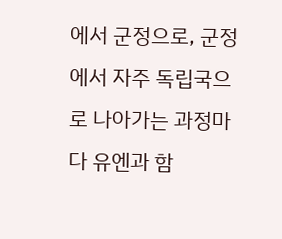에서 군정으로, 군정에서 자주 독립국으로 나아가는 과정마다 유엔과 함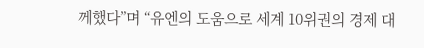께했다”며 “유엔의 도움으로 세계 10위권의 경제 대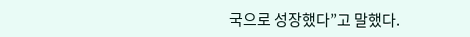국으로 성장했다”고 말했다.